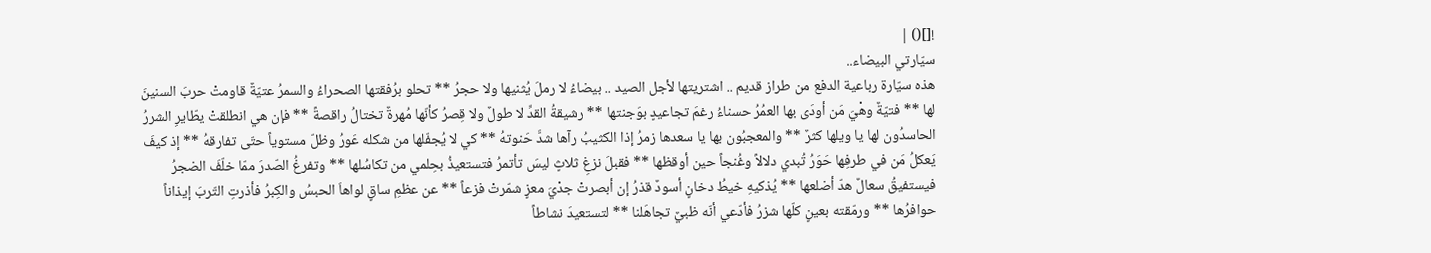![]() |
سيّارتي البيضاء..
هذه سيّارة رباعية الدفع من طراز قديم .. اشتريتها لأجل الصيد .. بيضاءُ لا رملَ يُثنيها ولا حجرُ ** تحلو برُفقتها الصحراءُ والسمرُ عتيّةٌ قاومتْ حربَ السنينَ لها ** فتيّةٌ وهْيَ مَن أودَى بها العمُرُ حسناءُ رغمَ تجاعيدٍ بوَجنتها ** رشيقةُ القدِّ لا طولٌ ولا قِصرُ كأنّها مُهرةٌ تختالُ راقصةً ** فإن هي انطلقتْ يطّايرِ الشررُ الحاسدُون لها يا ويلها كثرٌ ** والمعجبُون بها يا سعدها زمرُ إذا الكثيبُ رآها شدَّ حَنوتهُ ** كي لا يُجفّلها من شكله عَورُ وظلّ مستوياً حتّى تفارقهُ ** إذ كيفَ يَعكلُ مَن في طرفِها حَوَرُ تُبدي دلالاً وغُنجاً حين أوقظها ** فقبلَ نزغِ ثلاثٍ ليسَ تأتمرُ فتستعيذُ بحِلمي من تكاسُلها ** وتفرغُ الصّدرَ ممّا خلّفَ الضجرُ فيستفيقُ سعالٌ هدّ أضلعها ** يُذكيهِ خيطُ دخانٍ أسودٌ قذرُ إن أبصرتْ جدْيَ معزٍ شمّرتْ فزعاً ** عن عظمِ ساقٍ لواهاَ الحبسُ والكِبرُ فأذرتِ التّربَ إيذاناً حوافرُها ** ورمّقته بعينٍ كلّها شزرُ فأدّعي أنّه ظبيٌ تجاهَلنا ** لتستعيدَ نشاطاً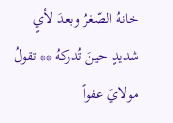خانهُ الصّغرُ وبعدَ لأيٍ شديدٍ حينَ تُدركهُ ** تقولُ مولايَ عفواً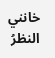خانني النظرُ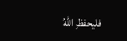فليحفظِ اللهُ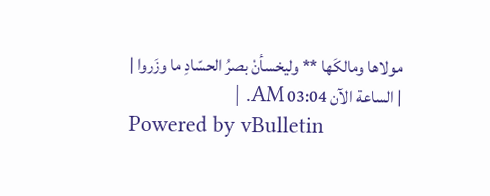مولاها ومالكَها ** وليخسأنْ بصرُ الحسّادِ ما وزَروا |
| الساعة الآن 03:04 AM. |
Powered by vBulletin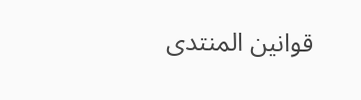قوانين المنتدى